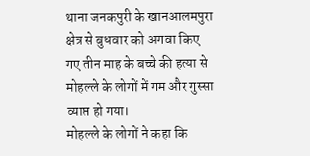थाना जनकपुरी के खानआलमपुरा क्षेत्र से बुधवार को अगवा किए गए तीन माह के बच्चे की हत्या से मोहल्ले के लोगों में गम और गुस्सा व्याप्त हो गया।
मोहल्ले के लोगों ने कहा कि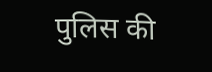पुलिस की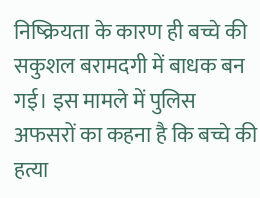निष्क्रियता के कारण ही बच्चे की सकुशल बरामदगी में बाधक बन गई। इस मामले में पुलिस अफसरों का कहना है कि बच्चे की हत्या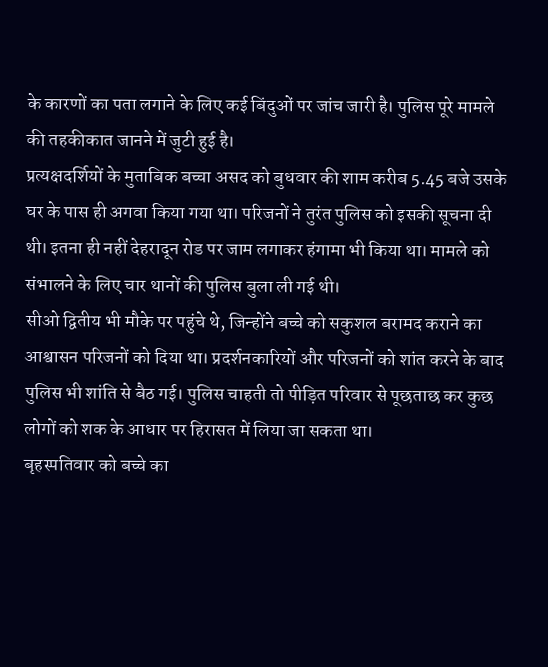के कारणों का पता लगाने के लिए कई बिंदुओं पर जांच जारी है। पुलिस पूरे मामले की तहकीकात जानने में जुटी हुई है।
प्रत्यक्षदर्शियों के मुताबिक बच्चा असद को बुधवार की शाम करीब 5.45 बजे उसके घर के पास ही अगवा किया गया था। परिजनों ने तुरंत पुलिस को इसकी सूचना दी थी। इतना ही नहीं देहरादून रोड पर जाम लगाकर हंगामा भी किया था। मामले को संभालने के लिए चार थानों की पुलिस बुला ली गई थी।
सीओ द्वितीय भी मौके पर पहुंचे थे, जिन्होंने बच्चे को सकुशल बरामद कराने का आश्वासन परिजनों को दिया था। प्रदर्शनकारियों और परिजनों को शांत करने के बाद पुलिस भी शांति से बैठ गई। पुलिस चाहती तो पीड़ित परिवार से पूछताछ कर कुछ लोगों को शक के आधार पर हिरासत में लिया जा सकता था।
बृहस्पतिवार को बच्चे का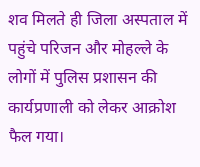शव मिलते ही जिला अस्पताल में पहुंचे परिजन और मोहल्ले के लोगों में पुलिस प्रशासन की कार्यप्रणाली को लेकर आक्रोश फैल गया।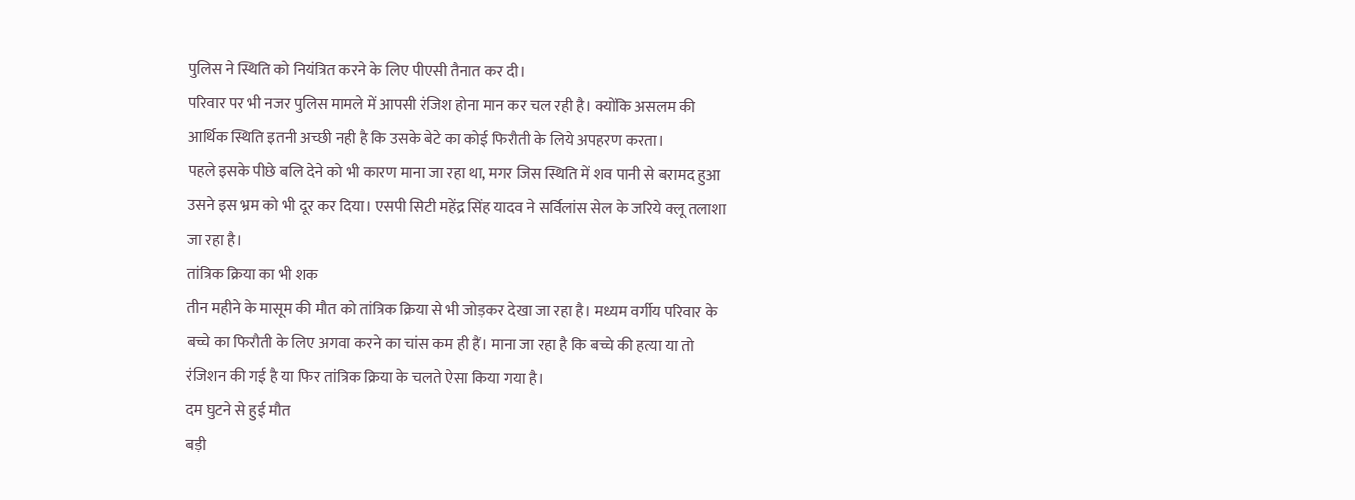पुलिस ने स्थिति को नियंत्रित करने के लिए पीएसी तैनात कर दी।
परिवार पर भी नजर पुलिस मामले में आपसी रंजिश होना मान कर चल रही है। क्योंकि असलम की आर्थिक स्थिति इतनी अच्छी नही है कि उसके बेटे का कोई फिरौती के लिये अपहरण करता।
पहले इसके पीछे बलि देने को भी कारण माना जा रहा था, मगर जिस स्थिति में शव पानी से बरामद हुआ उसने इस भ्रम को भी दूर कर दिया। एसपी सिटी महेंद्र सिंह यादव ने सर्विलांस सेल के जरिये क्लू तलाशा जा रहा है।
तांत्रिक क्रिया का भी शक
तीन महीने के मासूम की मौत को तांत्रिक क्रिया से भी जोड़कर देखा जा रहा है। मध्यम वर्गीय परिवार के बच्चे का फिरौती के लिए अगवा करने का चांस कम ही हैं। माना जा रहा है कि बच्चे की हत्या या तो रंजिशन की गई है या फिर तांत्रिक क्रिया के चलते ऐसा किया गया है।
दम घुटने से हुई मौत
बड़ी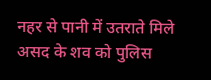नहर से पानी में उतराते मिले असद के शव को पुलिस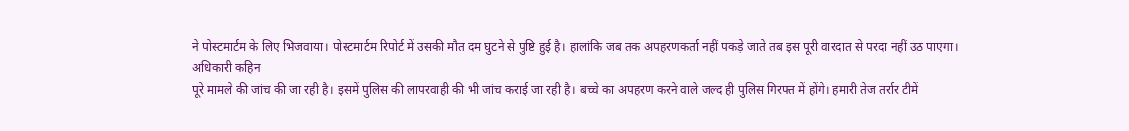ने पोस्टमार्टम के लिए भिजवाया। पोस्टमार्टम रिपोर्ट में उसकी मौत दम घुटने से पुष्टि हुई है। हालांकि जब तक अपहरणकर्ता नहीं पकड़े जाते तब इस पूरी वारदात से परदा नहीं उठ पाएगा।
अधिकारी कहिन
पूरे मामले की जांच की जा रही है। इसमें पुलिस की लापरवाही की भी जांच कराई जा रही है। बच्चे का अपहरण करने वाले जल्द ही पुलिस गिरफ्त में होंगे। हमारी तेज तर्रार टीमें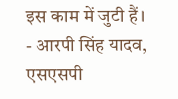इस काम में जुटी हैं।
- आरपी सिंह यादव, एसएसपी